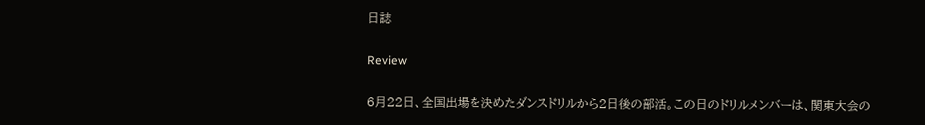日誌

Review

6月22日、全国出場を決めたダンスドリルから2日後の部活。この日のドリルメンバーは、関東大会の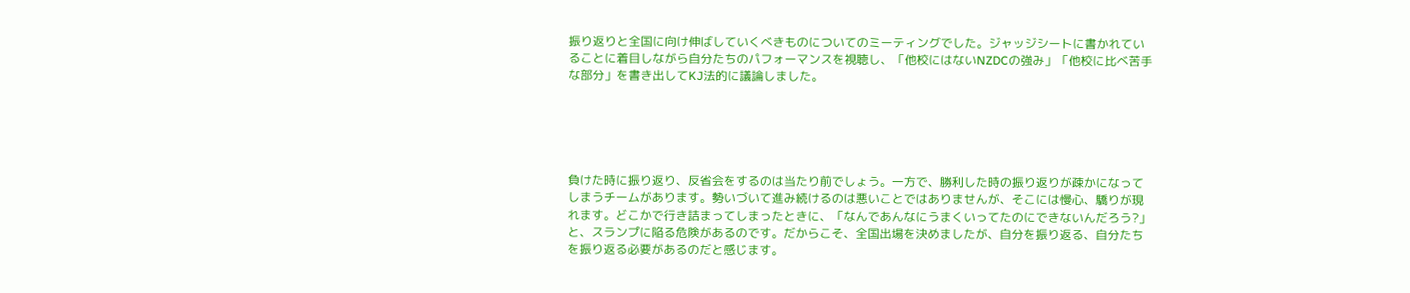振り返りと全国に向け伸ばしていくべきものについてのミーティングでした。ジャッジシートに書かれていることに着目しながら自分たちのパフォーマンスを視聴し、「他校にはないNZDCの強み」「他校に比べ苦手な部分」を書き出してKJ法的に議論しました。





負けた時に振り返り、反省会をするのは当たり前でしょう。一方で、勝利した時の振り返りが疎かになってしまうチームがあります。勢いづいて進み続けるのは悪いことではありませんが、そこには慢心、驕りが現れます。どこかで行き詰まってしまったときに、「なんであんなにうまくいってたのにできないんだろう?」と、スランプに陥る危険があるのです。だからこそ、全国出場を決めましたが、自分を振り返る、自分たちを振り返る必要があるのだと感じます。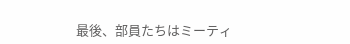最後、部員たちはミーティ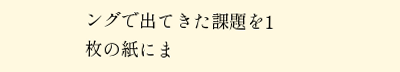ングで出てきた課題を1枚の紙にま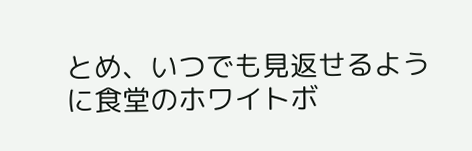とめ、いつでも見返せるように食堂のホワイトボ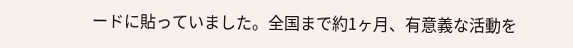ードに貼っていました。全国まで約1ヶ月、有意義な活動を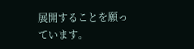展開することを願っています。